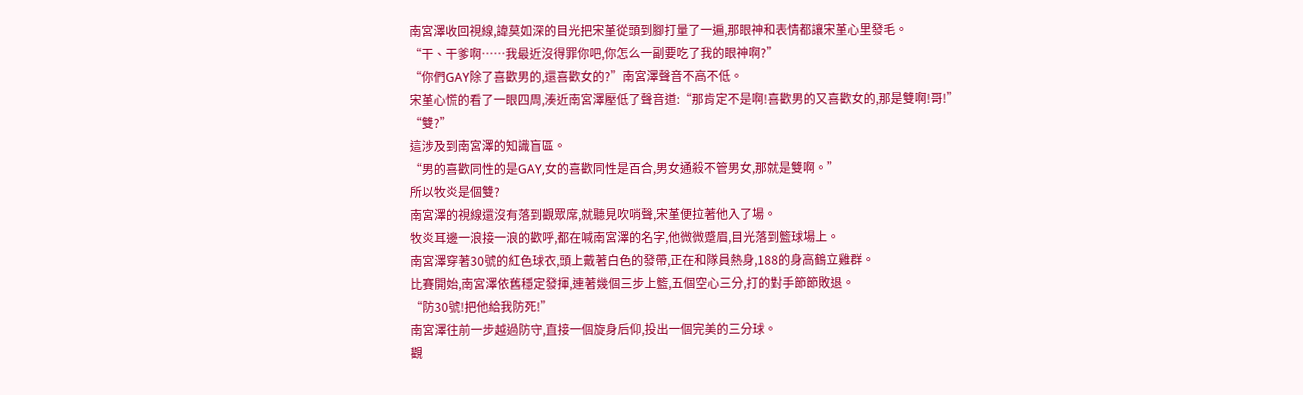南宮澤收回視線,諱莫如深的目光把宋堇從頭到腳打量了一遍,那眼神和表情都讓宋堇心里發毛。
“干、干爹啊……我最近沒得罪你吧,你怎么一副要吃了我的眼神啊?”
“你們GAY除了喜歡男的,還喜歡女的?”南宮澤聲音不高不低。
宋堇心慌的看了一眼四周,湊近南宮澤壓低了聲音道:“那肯定不是啊!喜歡男的又喜歡女的,那是雙啊!哥!”
“雙?”
這涉及到南宮澤的知識盲區。
“男的喜歡同性的是GAY,女的喜歡同性是百合,男女通殺不管男女,那就是雙啊。”
所以牧炎是個雙?
南宮澤的視線還沒有落到觀眾席,就聽見吹哨聲,宋堇便拉著他入了場。
牧炎耳邊一浪接一浪的歡呼,都在喊南宮澤的名字,他微微蹙眉,目光落到籃球場上。
南宮澤穿著30號的紅色球衣,頭上戴著白色的發帶,正在和隊員熱身,188的身高鶴立雞群。
比賽開始,南宮澤依舊穩定發揮,連著幾個三步上籃,五個空心三分,打的對手節節敗退。
“防30號!把他給我防死!”
南宮澤往前一步越過防守,直接一個旋身后仰,投出一個完美的三分球。
觀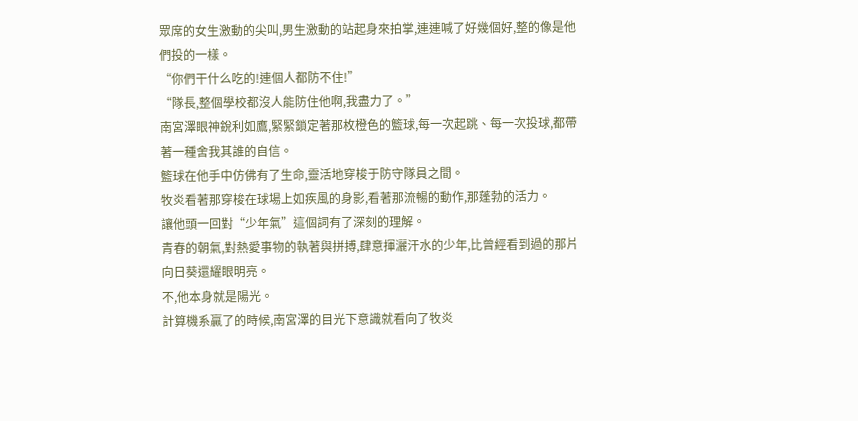眾席的女生激動的尖叫,男生激動的站起身來拍掌,連連喊了好幾個好,整的像是他們投的一樣。
“你們干什么吃的!連個人都防不住!”
“隊長,整個學校都沒人能防住他啊,我盡力了。”
南宮澤眼神銳利如鷹,緊緊鎖定著那枚橙色的籃球,每一次起跳、每一次投球,都帶著一種舍我其誰的自信。
籃球在他手中仿佛有了生命,靈活地穿梭于防守隊員之間。
牧炎看著那穿梭在球場上如疾風的身影,看著那流暢的動作,那蓬勃的活力。
讓他頭一回對“少年氣”這個詞有了深刻的理解。
青春的朝氣,對熱愛事物的執著與拼搏,肆意揮灑汗水的少年,比曾經看到過的那片向日葵還耀眼明亮。
不,他本身就是陽光。
計算機系贏了的時候,南宮澤的目光下意識就看向了牧炎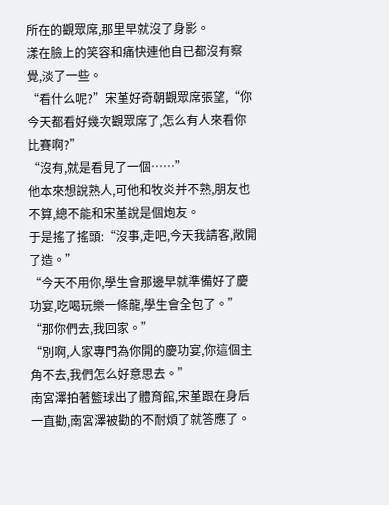所在的觀眾席,那里早就沒了身影。
漾在臉上的笑容和痛快連他自已都沒有察覺,淡了一些。
“看什么呢?”宋堇好奇朝觀眾席張望,“你今天都看好幾次觀眾席了,怎么有人來看你比賽啊?”
“沒有,就是看見了一個……”
他本來想說熟人,可他和牧炎并不熟,朋友也不算,總不能和宋堇說是個炮友。
于是搖了搖頭:“沒事,走吧,今天我請客,敞開了造。”
“今天不用你,學生會那邊早就準備好了慶功宴,吃喝玩樂一條龍,學生會全包了。”
“那你們去,我回家。”
“別啊,人家專門為你開的慶功宴,你這個主角不去,我們怎么好意思去。”
南宮澤拍著籃球出了體育館,宋堇跟在身后一直勸,南宮澤被勸的不耐煩了就答應了。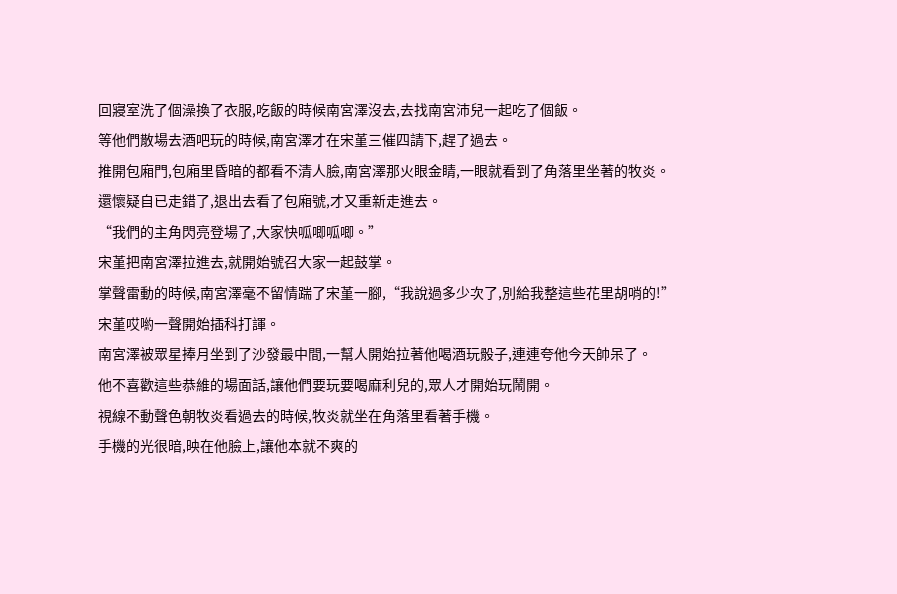回寢室洗了個澡換了衣服,吃飯的時候南宮澤沒去,去找南宮沛兒一起吃了個飯。
等他們散場去酒吧玩的時候,南宮澤才在宋堇三催四請下,趕了過去。
推開包廂門,包廂里昏暗的都看不清人臉,南宮澤那火眼金睛,一眼就看到了角落里坐著的牧炎。
還懷疑自已走錯了,退出去看了包廂號,才又重新走進去。
“我們的主角閃亮登場了,大家快呱唧呱唧。”
宋堇把南宮澤拉進去,就開始號召大家一起鼓掌。
掌聲雷動的時候,南宮澤毫不留情踹了宋堇一腳,“我說過多少次了,別給我整這些花里胡哨的!”
宋堇哎喲一聲開始插科打諢。
南宮澤被眾星捧月坐到了沙發最中間,一幫人開始拉著他喝酒玩骰子,連連夸他今天帥呆了。
他不喜歡這些恭維的場面話,讓他們要玩要喝麻利兒的,眾人才開始玩鬧開。
視線不動聲色朝牧炎看過去的時候,牧炎就坐在角落里看著手機。
手機的光很暗,映在他臉上,讓他本就不爽的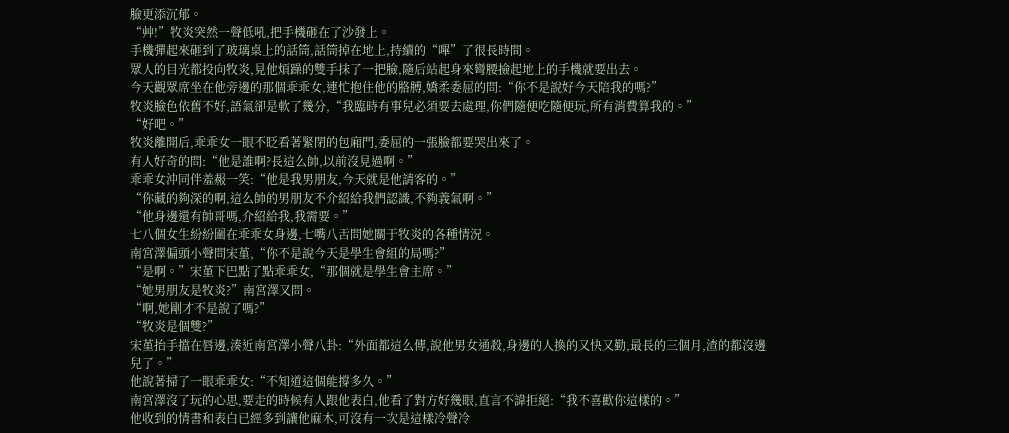臉更添沉郁。
“艸!”牧炎突然一聲低吼,把手機砸在了沙發上。
手機彈起來砸到了玻璃桌上的話筒,話筒掉在地上,持續的“嗶”了很長時間。
眾人的目光都投向牧炎,見他煩躁的雙手抹了一把臉,隨后站起身來彎腰撿起地上的手機就要出去。
今天觀眾席坐在他旁邊的那個乖乖女,連忙抱住他的胳膊,嬌柔委屈的問:“你不是說好今天陪我的嗎?”
牧炎臉色依舊不好,語氣卻是軟了幾分,“我臨時有事兒必須要去處理,你們隨便吃隨便玩,所有消費算我的。”
“好吧。”
牧炎離開后,乖乖女一眼不眨看著緊閉的包廂門,委屈的一張臉都要哭出來了。
有人好奇的問:“他是誰啊?長這么帥,以前沒見過啊。”
乖乖女沖同伴羞赧一笑:“他是我男朋友,今天就是他請客的。”
“你藏的夠深的啊,這么帥的男朋友不介紹給我們認識,不夠義氣啊。”
“他身邊還有帥哥嗎,介紹給我,我需要。”
七八個女生紛紛圍在乖乖女身邊,七嘴八舌問她關于牧炎的各種情況。
南宮澤偏頭小聲問宋堇,“你不是說今天是學生會組的局嗎?”
“是啊。”宋堇下巴點了點乖乖女,“那個就是學生會主席。”
“她男朋友是牧炎?”南宮澤又問。
“啊,她剛才不是說了嗎?”
“牧炎是個雙?”
宋堇抬手擋在唇邊,湊近南宮澤小聲八卦:“外面都這么傳,說他男女通殺,身邊的人換的又快又勤,最長的三個月,渣的都沒邊兒了。”
他說著掃了一眼乖乖女:“不知道這個能撐多久。”
南宮澤沒了玩的心思,要走的時候有人跟他表白,他看了對方好幾眼,直言不諱拒絕:“我不喜歡你這樣的。”
他收到的情書和表白已經多到讓他麻木,可沒有一次是這樣冷聲冷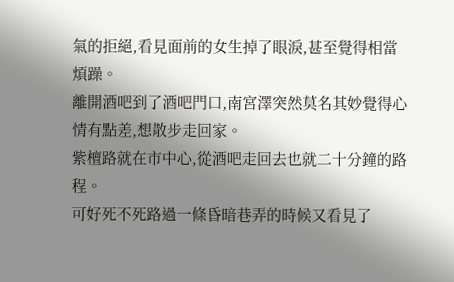氣的拒絕,看見面前的女生掉了眼淚,甚至覺得相當煩躁。
離開酒吧到了酒吧門口,南宮澤突然莫名其妙覺得心情有點差,想散步走回家。
紫檀路就在市中心,從酒吧走回去也就二十分鐘的路程。
可好死不死路過一條昏暗巷弄的時候又看見了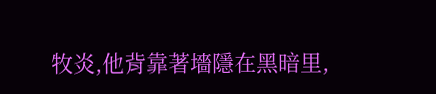牧炎,他背靠著墻隱在黑暗里,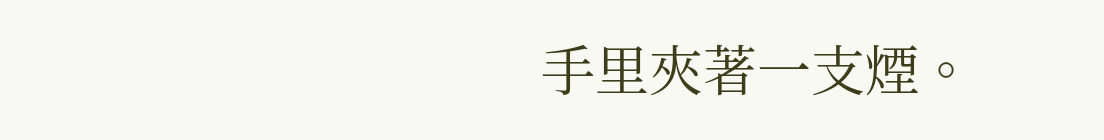手里夾著一支煙。